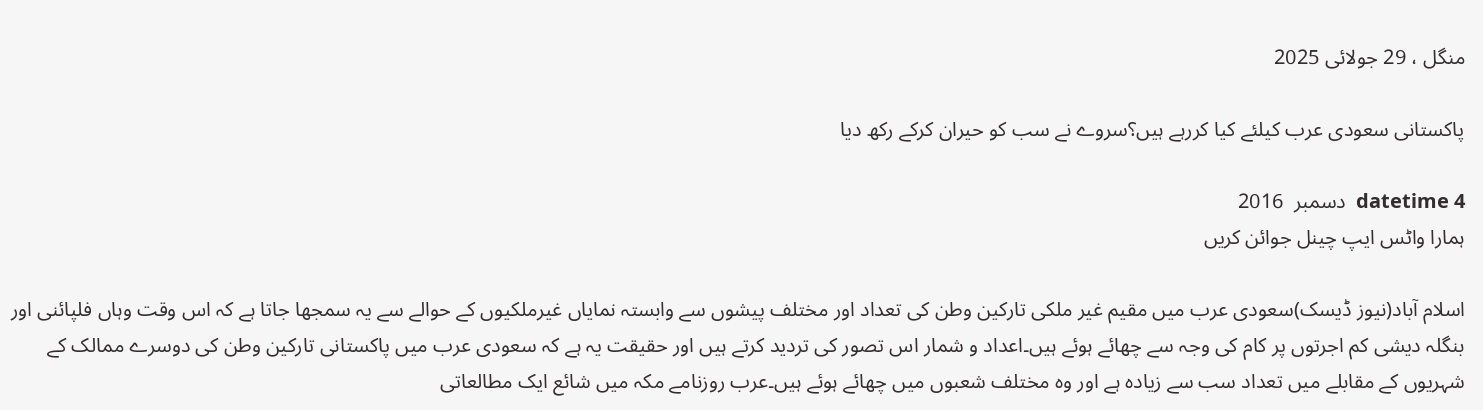منگل ، 29 جولائی 2025

پاکستانی سعودی عرب کیلئے کیا کررہے ہیں؟سروے نے سب کو حیران کرکے رکھ دیا

datetime 4  دسمبر  2016
ہمارا واٹس ایپ چینل جوائن کریں

اسلام آباد(نیوز ڈیسک)سعودی عرب میں مقیم غیر ملکی تارکین وطن کی تعداد اور مختلف پیشوں سے وابستہ نمایاں غیرملکیوں کے حوالے سے یہ سمجھا جاتا ہے کہ اس وقت وہاں فلپائنی اور بنگلہ دیشی کم اجرتوں پر کام کی وجہ سے چھائے ہوئے ہیں۔اعداد و شمار اس تصور کی تردید کرتے ہیں اور حقیقت یہ ہے کہ سعودی عرب میں پاکستانی تارکین وطن کی دوسرے ممالک کے شہریوں کے مقابلے میں تعداد سب سے زیادہ ہے اور وہ مختلف شعبوں میں چھائے ہوئے ہیں۔عرب روزنامے مکہ میں شائع ایک مطالعاتی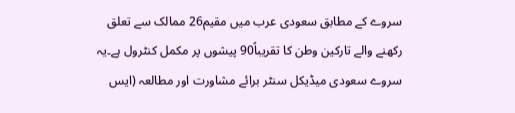سروے کے مطابق سعودی عرب میں مقیم26 ممالک سے تعلق رکھنے والے تارکین وطن کا تقریباً90 پیشوں پر مکمل کنٹرول ہے۔یہ سروے سعودی میڈیکل سنٹر برائے مشاورت اور مطالعہ (ایس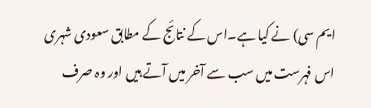ایم سی) نے کیا ہے۔اس کے نتائج کے مطابق سعودی شہری اس فہرست میں سب سے آخر میں آتے ہیں اور وہ صرف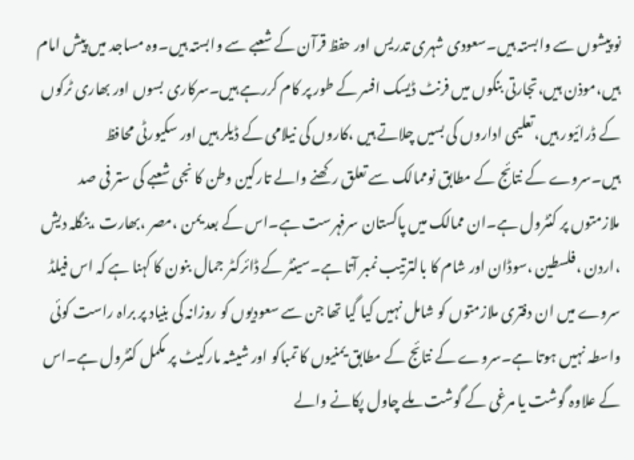نو پیشوں سے وابستہ ہیں۔سعودی شہری تدریس اور حفظ قرآن کے شعبے سے وابستہ ہیں۔وہ مساجد میں پیش امام ہیں،موذن ہیں،تجارتی بنکوں میں فرنٹ ڈیسک افسر کے طور پر کام کررہے ہیں۔سرکاری بسوں اور بھاری ٹرکوں کے ڈرائیور ہیں،تعلیمی اداروں کی بسیں چلاتے ہیں ،کاروں کی نیلامی کے ڈیلر ہیں اور سکیورٹی محافظ ہیں۔سروے کے نتائج کے مطابق نوممالک سے تعلق رکھنے والے تارکین وطن کا نجی شعبے کی ستر فی صد ملازمتوں پر کنٹرول ہے۔ان ممالک میں پاکستان سرفہرست ہے۔اس کے بعد یمن ،مصر ،بھارت ،بنگلہ دیش ،اردن ،فلسطین ،سوڈان اور شام کا بالترتیب نمبر آتا ہے۔سینٹر کے ڈائرکٹر جمال بنون کا کہنا ہے کہ اس فیلڈ سروے میں ان دفتری ملازمتوں کو شامل نہیں کیا گیا تھا جن سے سعودیوں کو روزانہ کی بنیاد پر براہ راست کوئی واسطہ نہیں ہوتا ہے۔سروے کے نتائج کے مطابق یمنیوں کا تمباکو اور شیشہ مارکیٹ پر مکمل کنٹرول ہے۔اس کے علاوہ گوشت یا مرغی کے گوشت ملے چاول پکانے والے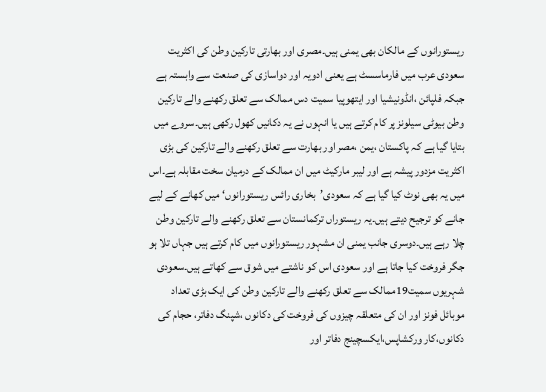ریستورانوں کے مالکان بھی یمنی ہیں۔مصری اور بھارتی تارکین وطن کی اکثریت سعودی عرب میں فارماسسٹ ہے یعنی ادویہ اور دواسازی کی صنعت سے وابستہ ہے جبکہ فلپائن ،انڈونیشیا اور ایتھوپیا سمیت دس ممالک سے تعلق رکھنے والے تارکین وطن بیوٹی سیلونز پر کام کرتے ہیں یا انہوں نے یہ دکانیں کھول رکھی ہیں۔سروے میں بتایا گیا ہے کہ پاکستان ،یمن ،مصر اور بھارت سے تعلق رکھنے والے تارکین کی بڑی اکثریت مزدور پیشہ ہے اور لیبر مارکیٹ میں ان ممالک کے درمیان سخت مقابلہ ہے۔اس میں یہ بھی نوٹ کیا گیا ہے کہ سعودی’بخاری رائس ریستورانوں‘ میں کھانے کے لیے جانے کو ترجیح دیتے ہیں۔یہ ریستوراں ترکمانستان سے تعلق رکھنے والے تارکین وطن چلا رہے ہیں۔دوسری جانب یمنی ان مشہور ریستورانوں میں کام کرتے ہیں جہاں تلا ہو جگر فروخت کیا جاتا ہے اور سعودی اس کو ناشتے میں شوق سے کھاتے ہیں۔سعودی شہریوں سمیت19ممالک سے تعلق رکھنے والے تارکین وطن کی ایک بڑی تعداد موبائل فونز اور ان کی متعلقہ چیزوں کی فروخت کی دکانوں ،شپنگ دفاتر، حجام کی دکانوں،کار ورکشاپس،ایکسچینج دفاتر اور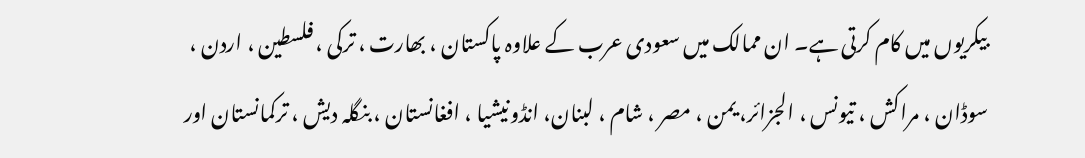بیکریوں میں کام کرتی ہے۔ ان ممالک میں سعودی عرب کے علاوہ پاکستان ، بھارت ، ترکی ، فلسطین ، اردن ، سوڈان ، مراکش ، تیونس ، الجزائر، یمن ، مصر ، شام ، لبنان، انڈونیشیا ، افغانستان ، بنگلہ دیش ، ترکمانستان اور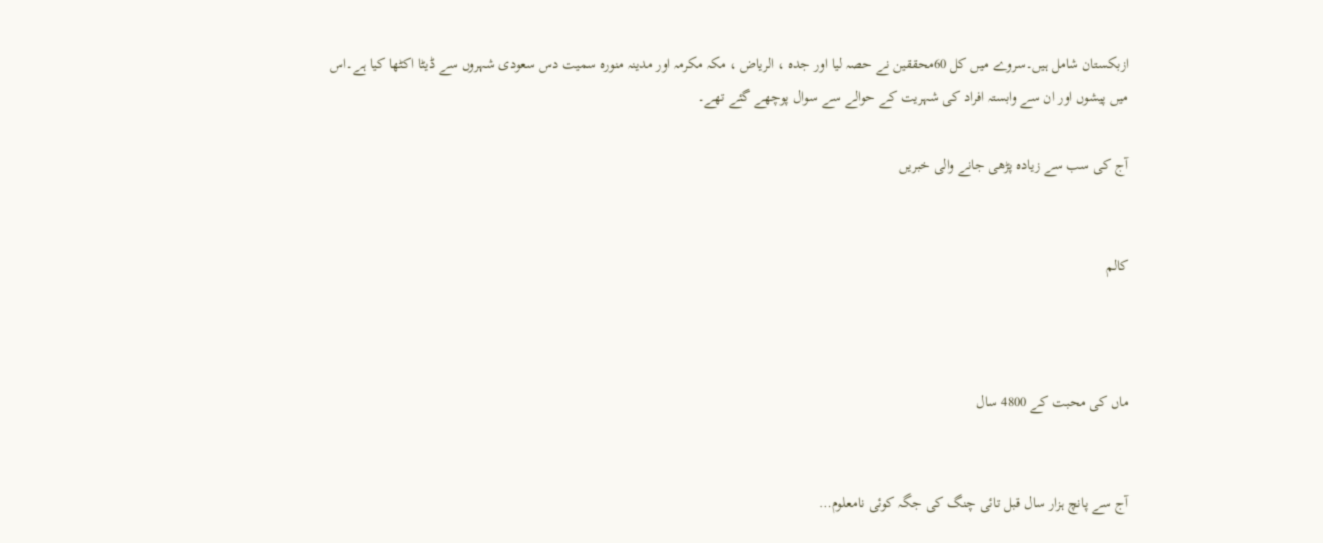ازبکستان شامل ہیں۔سروے میں کل 60محققین نے حصہ لیا اور جدہ ، الریاض ، مکہ مکرمہ اور مدینہ منورہ سمیت دس سعودی شہروں سے ڈیٹا اکٹھا کیا ہے۔اس میں پیشوں اور ان سے وابستہ افراد کی شہریت کے حوالے سے سوال پوچھے گئے تھے۔

آج کی سب سے زیادہ پڑھی جانے والی خبریں


کالم



ماں کی محبت کے 4800 سال


آج سے پانچ ہزار سال قبل تائی چنگ کی جگہ کوئی نامعلوم…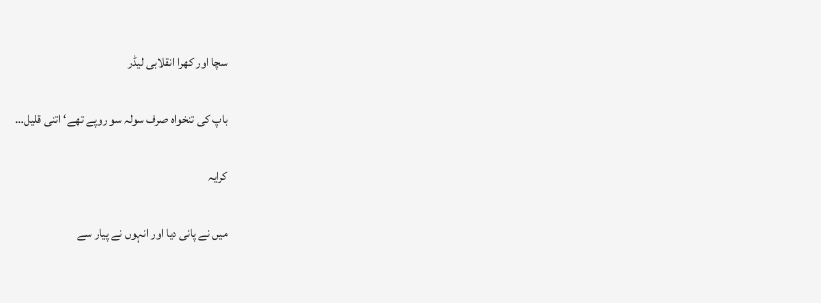سچا اور کھرا انقلابی لیڈر

باپ کی تنخواہ صرف سولہ سو روپے تھے‘ اتنی قلیل…

کرایہ

میں نے پانی دیا اور انہوں نے پیار سے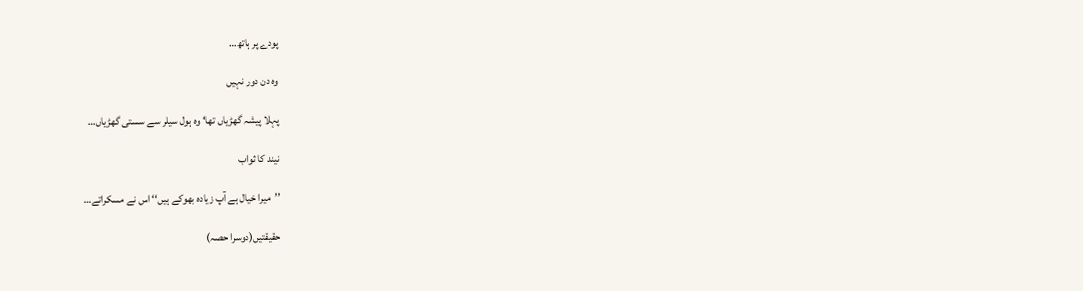پودے پر ہاتھ…

وہ دن دور نہیں

پہلا پیشہ گھڑیاں تھا‘ وہ ہول سیلر سے سستی گھڑیاں…

نیند کا ثواب

’’میرا خیال ہے آپ زیادہ بھوکے ہیں‘‘ اس نے مسکراتے…

حقیقتیں(دوسرا حصہ)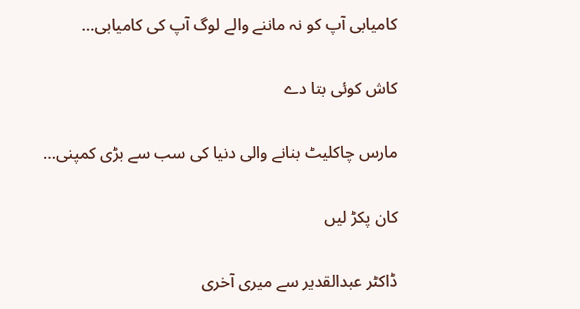کامیابی آپ کو نہ ماننے والے لوگ آپ کی کامیابی…

کاش کوئی بتا دے

مارس چاکلیٹ بنانے والی دنیا کی سب سے بڑی کمپنی…

کان پکڑ لیں

ڈاکٹر عبدالقدیر سے میری آخری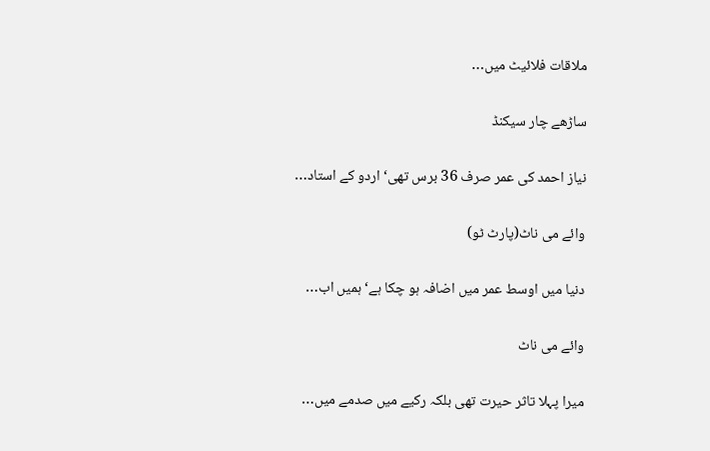ملاقات فلائیٹ میں…

ساڑھے چار سیکنڈ

نیاز احمد کی عمر صرف 36 برس تھی‘ اردو کے استاد…

وائے می ناٹ(پارٹ ٹو)

دنیا میں اوسط عمر میں اضافہ ہو چکا ہے‘ ہمیں اب…

وائے می ناٹ

میرا پہلا تاثر حیرت تھی بلکہ رکیے میں صدمے میں…